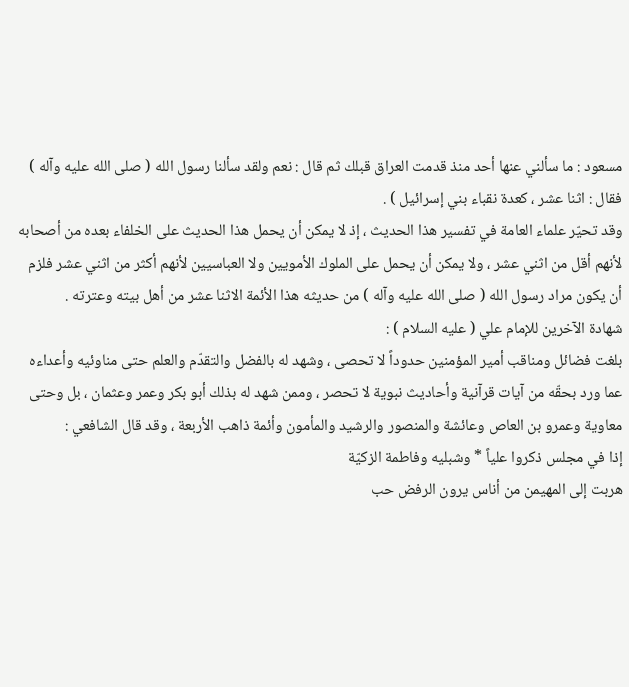مسعود : ما سألني عنها أحد منذ قدمت العراق قبلك ثم قال : نعم ولقد سألنا رسول الله ( صلى الله عليه وآله ) فقال : اثنا عشر ، كعدة نقباء بني إسرائيل ) .
وقد تحيّر علماء العامة في تفسير هذا الحديث ، إذ لا يمكن أن يحمل هذا الحديث على الخلفاء بعده من أصحابه لأنهم أقل من اثني عشر ، ولا يمكن أن يحمل على الملوك الأمويين ولا العباسيين لأنهم أكثر من اثني عشر فلزم أن يكون مراد رسول الله ( صلى الله عليه وآله ) من حديثه هذا الأئمة الاثنا عشر من أهل بيته وعترته .
شهادة الآخرين للإمام علي ( عليه السلام ) :
بلغت فضائل ومناقب أمير المؤمنين حدوداً لا تحصى ، وشهد له بالفضل والتقدّم والعلم حتى مناوئيه وأعداءه عما ورد بحقّه من آيات قرآنية وأحاديث نبوية لا تحصر ، وممن شهد له بذلك أبو بكر وعمر وعثمان ، بل وحتى معاوية وعمرو بن العاص وعائشة والمنصور والرشيد والمأمون وأئمة ذاهب الأربعة ، وقد قال الشافعي :
إذا في مجلس ذكروا علياً * وشبليه وفاطمة الزكيّة
هربت إلى المهيمن من أناس يرون الرفض حب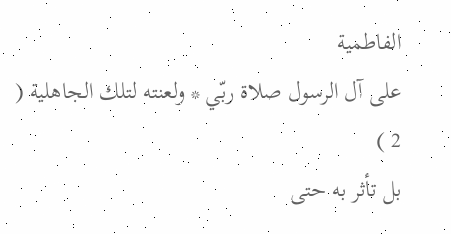الفاطمية
على آل الرسول صلاة ربّي * ولعنته لتلك الجاهلية ( 2 )
بل تأثر به حتى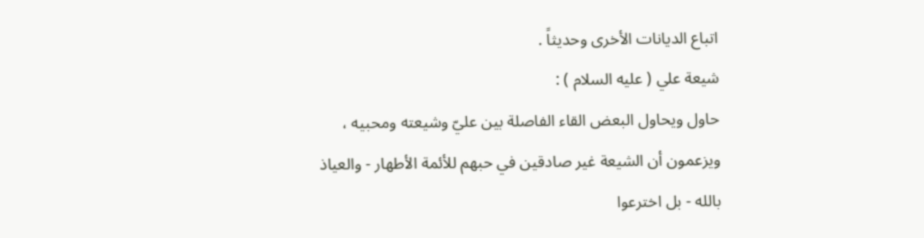اتباع الديانات الأخرى وحديثاً .
شيعة علي ( عليه السلام ) :
حاول ويحاول البعض القاء الفاصلة بين عليّ وشيعته ومحبيه ، ويزعمون أن الشيعة غير صادقين في حبهم للأئمة الأطهار - والعياذ بالله - بل اخترعوا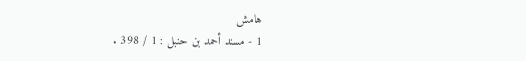هامش
1 - مسند أحمد بن حنبل : 1 / 398 .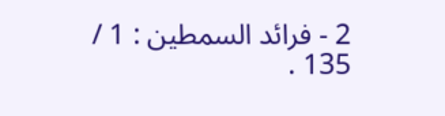2 - فرائد السمطين : 1 / 135 .